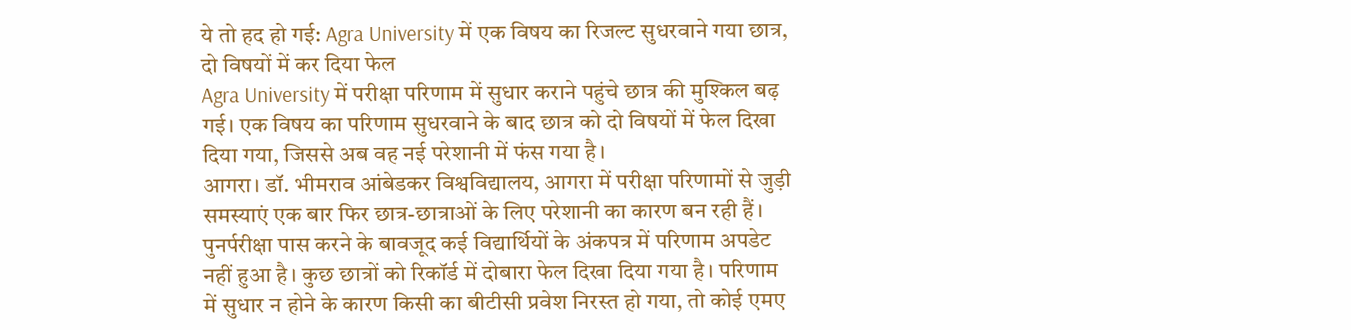ये तो हद हो गई: Agra University में एक विषय का रिजल्ट सुधरवाने गया छात्र, दो विषयों में कर दिया फेल
Agra University में परीक्षा परिणाम में सुधार कराने पहुंचे छात्र की मुश्किल बढ़ गई। एक विषय का परिणाम सुधरवाने के बाद छात्र को दो विषयों में फेल दिखा दिया गया, जिससे अब वह नई परेशानी में फंस गया है।
आगरा। डॉ. भीमराव आंबेडकर विश्वविद्यालय, आगरा में परीक्षा परिणामों से जुड़ी समस्याएं एक बार फिर छात्र-छात्राओं के लिए परेशानी का कारण बन रही हैं। पुनर्परीक्षा पास करने के बावजूद कई विद्यार्थियों के अंकपत्र में परिणाम अपडेट नहीं हुआ है। कुछ छात्रों को रिकॉर्ड में दोबारा फेल दिखा दिया गया है। परिणाम में सुधार न होने के कारण किसी का बीटीसी प्रवेश निरस्त हो गया, तो कोई एमए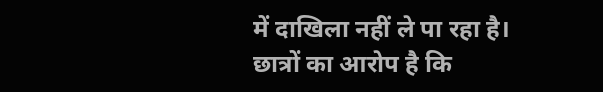में दाखिला नहीं ले पा रहा है।
छात्रों का आरोप है कि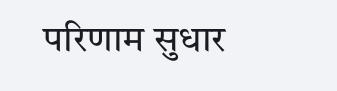परिणाम सुधार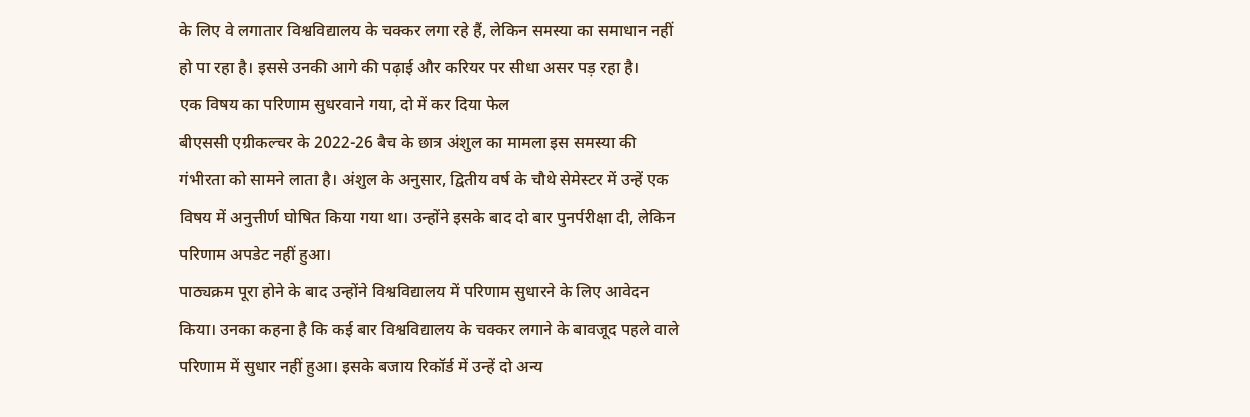के लिए वे लगातार विश्वविद्यालय के चक्कर लगा रहे हैं, लेकिन समस्या का समाधान नहीं हो पा रहा है। इससे उनकी आगे की पढ़ाई और करियर पर सीधा असर पड़ रहा है।
एक विषय का परिणाम सुधरवाने गया, दो में कर दिया फेल
बीएससी एग्रीकल्चर के 2022-26 बैच के छात्र अंशुल का मामला इस समस्या की गंभीरता को सामने लाता है। अंशुल के अनुसार, द्वितीय वर्ष के चौथे सेमेस्टर में उन्हें एक विषय में अनुत्तीर्ण घोषित किया गया था। उन्होंने इसके बाद दो बार पुनर्परीक्षा दी, लेकिन परिणाम अपडेट नहीं हुआ।
पाठ्यक्रम पूरा होने के बाद उन्होंने विश्वविद्यालय में परिणाम सुधारने के लिए आवेदन किया। उनका कहना है कि कई बार विश्वविद्यालय के चक्कर लगाने के बावजूद पहले वाले परिणाम में सुधार नहीं हुआ। इसके बजाय रिकॉर्ड में उन्हें दो अन्य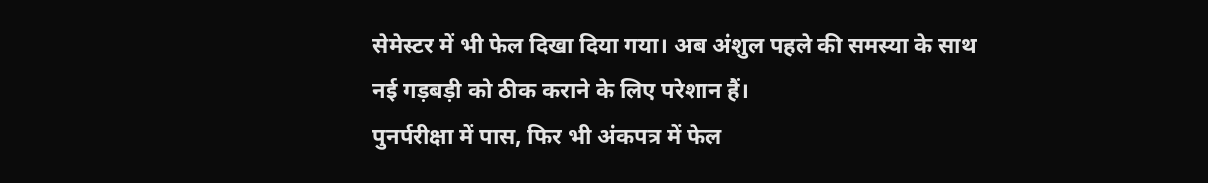सेमेस्टर में भी फेल दिखा दिया गया। अब अंशुल पहले की समस्या के साथ नई गड़बड़ी को ठीक कराने के लिए परेशान हैं।
पुनर्परीक्षा में पास, फिर भी अंकपत्र में फेल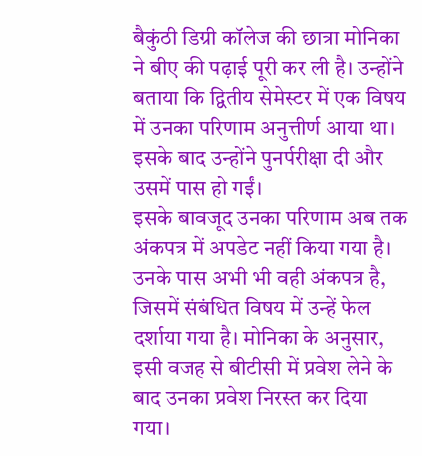बैकुंठी डिग्री कॉलेज की छात्रा मोनिका ने बीए की पढ़ाई पूरी कर ली है। उन्होंने बताया कि द्वितीय सेमेस्टर में एक विषय में उनका परिणाम अनुत्तीर्ण आया था। इसके बाद उन्होंने पुनर्परीक्षा दी और उसमें पास हो गईं।
इसके बावजूद उनका परिणाम अब तक अंकपत्र में अपडेट नहीं किया गया है। उनके पास अभी भी वही अंकपत्र है, जिसमें संबंधित विषय में उन्हें फेल दर्शाया गया है। मोनिका के अनुसार, इसी वजह से बीटीसी में प्रवेश लेने के बाद उनका प्रवेश निरस्त कर दिया गया।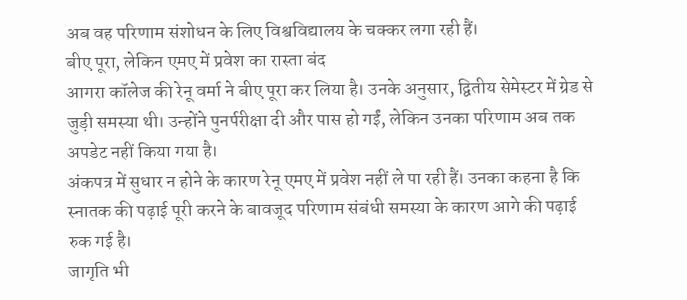अब वह परिणाम संशोधन के लिए विश्वविद्यालय के चक्कर लगा रही हैं।
बीए पूरा, लेकिन एमए में प्रवेश का रास्ता बंद
आगरा कॉलेज की रेनू वर्मा ने बीए पूरा कर लिया है। उनके अनुसार, द्वितीय सेमेस्टर में ग्रेड से जुड़ी समस्या थी। उन्होंने पुनर्परीक्षा दी और पास हो गईं, लेकिन उनका परिणाम अब तक अपडेट नहीं किया गया है।
अंकपत्र में सुधार न होने के कारण रेनू एमए में प्रवेश नहीं ले पा रही हैं। उनका कहना है कि स्नातक की पढ़ाई पूरी करने के बावजूद परिणाम संबंधी समस्या के कारण आगे की पढ़ाई रुक गई है।
जागृति भी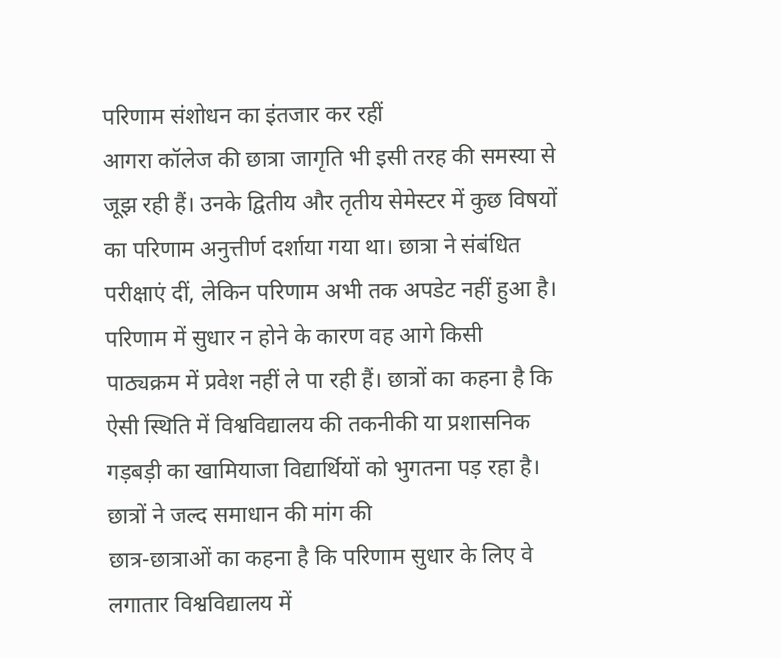परिणाम संशोधन का इंतजार कर रहीं
आगरा कॉलेज की छात्रा जागृति भी इसी तरह की समस्या से जूझ रही हैं। उनके द्वितीय और तृतीय सेमेस्टर में कुछ विषयों का परिणाम अनुत्तीर्ण दर्शाया गया था। छात्रा ने संबंधित परीक्षाएं दीं, लेकिन परिणाम अभी तक अपडेट नहीं हुआ है।
परिणाम में सुधार न होने के कारण वह आगे किसी पाठ्यक्रम में प्रवेश नहीं ले पा रही हैं। छात्रों का कहना है कि ऐसी स्थिति में विश्वविद्यालय की तकनीकी या प्रशासनिक गड़बड़ी का खामियाजा विद्यार्थियों को भुगतना पड़ रहा है।
छात्रों ने जल्द समाधान की मांग की
छात्र-छात्राओं का कहना है कि परिणाम सुधार के लिए वे लगातार विश्वविद्यालय में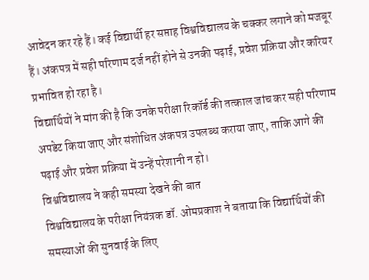आवेदन कर रहे हैं। कई विद्यार्थी हर सप्ताह विश्वविद्यालय के चक्कर लगाने को मजबूर हैं। अंकपत्र में सही परिणाम दर्ज नहीं होने से उनकी पढ़ाई, प्रवेश प्रक्रिया और करियर प्रभावित हो रहा है।
विद्यार्थियों ने मांग की है कि उनके परीक्षा रिकॉर्ड की तत्काल जांच कर सही परिणाम अपडेट किया जाए और संशोधित अंकपत्र उपलब्ध कराया जाए, ताकि आगे की पढ़ाई और प्रवेश प्रक्रिया में उन्हें परेशानी न हो।
विश्वविद्यालय ने कही समस्या देखने की बात
विश्वविद्यालय के परीक्षा नियंत्रक डॉ. ओमप्रकाश ने बताया कि विद्यार्थियों की समस्याओं की सुनवाई के लिए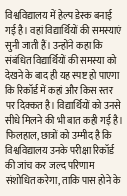विश्वविद्यालय में हेल्प डेस्क बनाई गई है। वहां विद्यार्थियों की समस्याएं सुनी जाती हैं। उन्होंने कहा कि संबंधित विद्यार्थियों की समस्या को देखने के बाद ही यह स्पष्ट हो पाएगा कि रिकॉर्ड में कहां और किस स्तर पर दिक्कत है। विद्यार्थियों को उनसे सीधे मिलने की भी बात कही गई है।
फिलहाल, छात्रों को उम्मीद है कि विश्वविद्यालय उनके परीक्षा रिकॉर्ड की जांच कर जल्द परिणाम संशोधित करेगा, ताकि पास होने के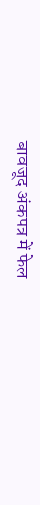बावजूद अंकपत्र में फेल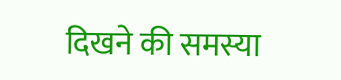दिखने की समस्या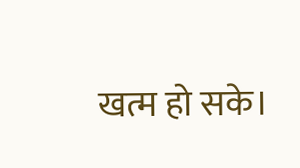खत्म हो सके।